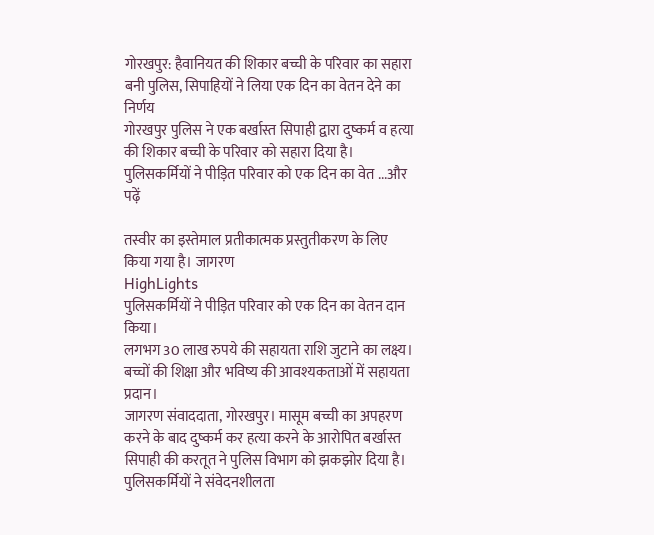गोरखपुर: हैवानियत की शिकार बच्ची के परिवार का सहारा बनी पुलिस, सिपाहियों ने लिया एक दिन का वेतन देने का निर्णय
गोरखपुर पुलिस ने एक बर्खास्त सिपाही द्वारा दुष्कर्म व हत्या की शिकार बच्ची के परिवार को सहारा दिया है। पुलिसकर्मियों ने पीड़ित परिवार को एक दिन का वेत ...और पढ़ें

तस्वीर का इस्तेमाल प्रतीकात्मक प्रस्तुतीकरण के लिए किया गया है। जागरण
HighLights
पुलिसकर्मियों ने पीड़ित परिवार को एक दिन का वेतन दान किया।
लगभग 30 लाख रुपये की सहायता राशि जुटाने का लक्ष्य।
बच्चों की शिक्षा और भविष्य की आवश्यकताओं में सहायता प्रदान।
जागरण संवाददाता, गोरखपुर। मासूम बच्ची का अपहरण करने के बाद दुष्कर्म कर हत्या करने के आरोपित बर्खास्त सिपाही की करतूत ने पुलिस विभाग को झकझोर दिया है। पुलिसकर्मियों ने संवेदनशीलता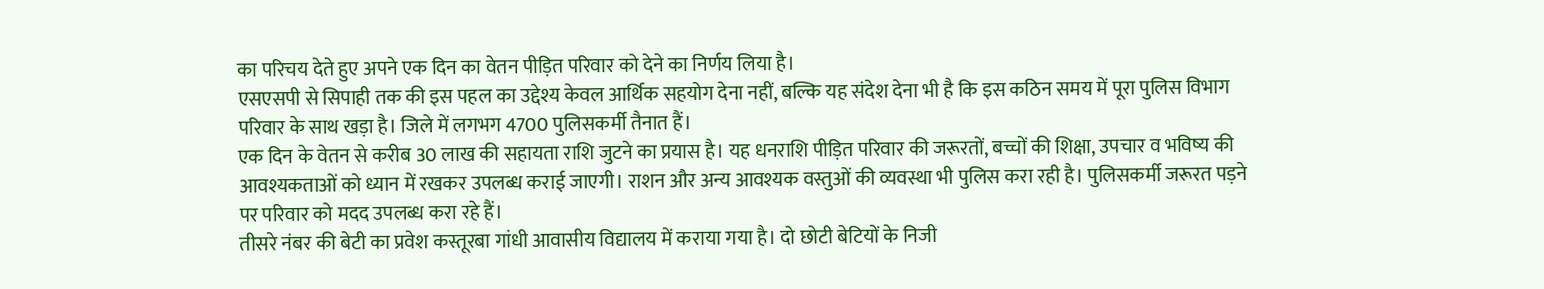का परिचय देते हुए अपने एक दिन का वेतन पीड़ित परिवार को देने का निर्णय लिया है।
एसएसपी से सिपाही तक की इस पहल का उद्देश्य केवल आर्थिक सहयोग देना नहीं, बल्कि यह संदेश देना भी है कि इस कठिन समय में पूरा पुलिस विभाग परिवार के साथ खड़ा है। जिले में लगभग 4700 पुलिसकर्मी तैनात हैं।
एक दिन के वेतन से करीब 30 लाख की सहायता राशि जुटने का प्रयास है। यह धनराशि पीड़ित परिवार की जरूरतों, बच्चों की शिक्षा, उपचार व भविष्य की आवश्यकताओं को ध्यान में रखकर उपलब्ध कराई जाएगी। राशन और अन्य आवश्यक वस्तुओं की व्यवस्था भी पुलिस करा रही है। पुलिसकर्मी जरूरत पड़ने पर परिवार को मदद उपलब्ध करा रहे हैं।
तीसरे नंबर की बेटी का प्रवेश कस्तूरबा गांधी आवासीय विद्यालय में कराया गया है। दो छोटी बेटियों के निजी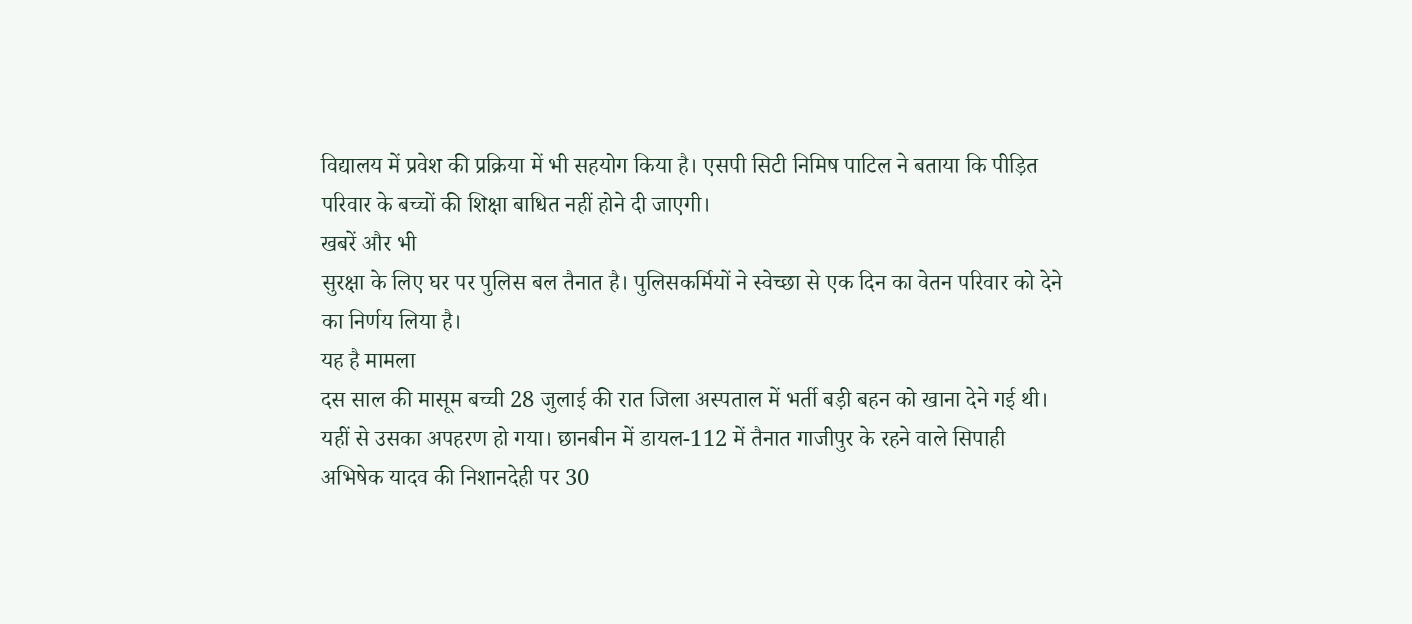विद्यालय में प्रवेश की प्रक्रिया में भी सहयोग किया है। एसपी सिटी निमिष पाटिल ने बताया कि पीड़ित परिवार के बच्चों की शिक्षा बाधित नहीं होने दी जाएगी।
खबरें और भी
सुरक्षा के लिए घर पर पुलिस बल तैनात है। पुलिसकर्मियों ने स्वेच्छा से एक दिन का वेतन परिवार को देने का निर्णय लिया है।
यह है मामला
दस साल की मासूम बच्ची 28 जुलाई की रात जिला अस्पताल में भर्ती बड़ी बहन को खाना देने गई थी। यहीं से उसका अपहरण हो गया। छानबीन में डायल-112 में तैनात गाजीपुर के रहने वाले सिपाही अभिषेक यादव की निशानदेही पर 30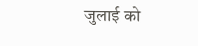जुलाई को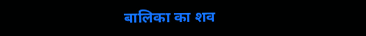बालिका का शव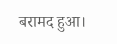बरामद हुआ।